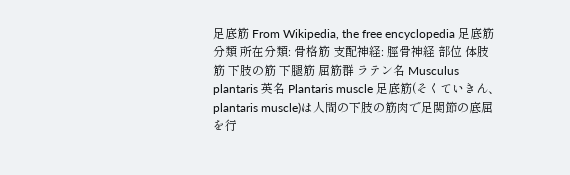足底筋 From Wikipedia, the free encyclopedia 足底筋 分類 所在分類: 骨格筋 支配神経: 脛骨神経 部位 体肢筋 下肢の筋 下腿筋 屈筋群 ラテン名 Musculus plantaris 英名 Plantaris muscle 足底筋(そくていきん、plantaris muscle)は人間の下肢の筋肉で足関節の底屈を行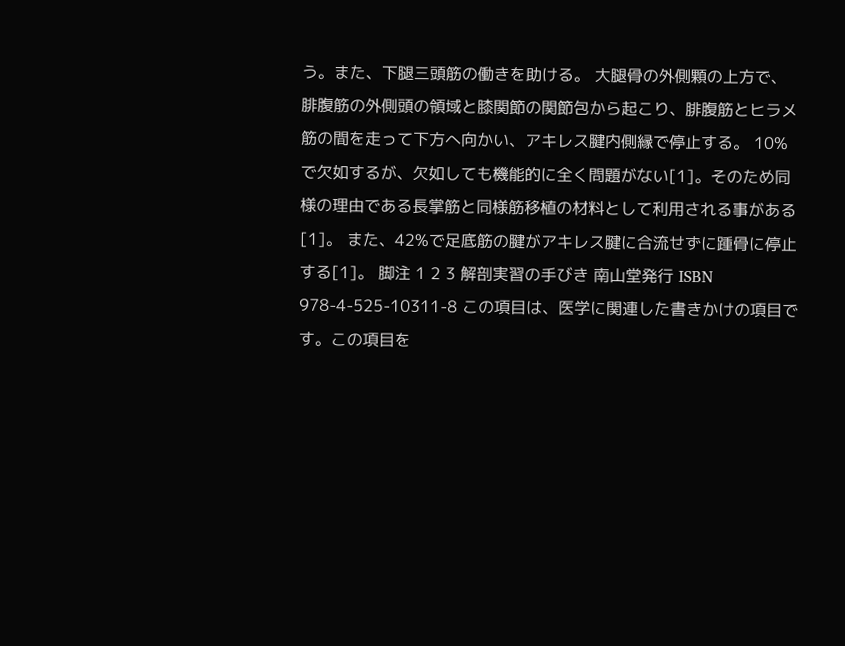う。また、下腿三頭筋の働きを助ける。 大腿骨の外側顆の上方で、腓腹筋の外側頭の領域と膝関節の関節包から起こり、腓腹筋とヒラメ筋の間を走って下方へ向かい、アキレス腱内側縁で停止する。 10%で欠如するが、欠如しても機能的に全く問題がない[1]。そのため同様の理由である長掌筋と同様筋移植の材料として利用される事がある[1]。 また、42%で足底筋の腱がアキレス腱に合流せずに踵骨に停止する[1]。 脚注 1 2 3 解剖実習の手びき 南山堂発行 ISBN 978-4-525-10311-8 この項目は、医学に関連した書きかけの項目です。この項目を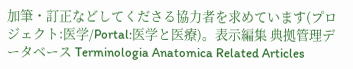加筆・訂正などしてくださる協力者を求めています(プロジェクト:医学/Portal:医学と医療)。表示編集 典拠管理データベース Terminologia Anatomica Related Articles